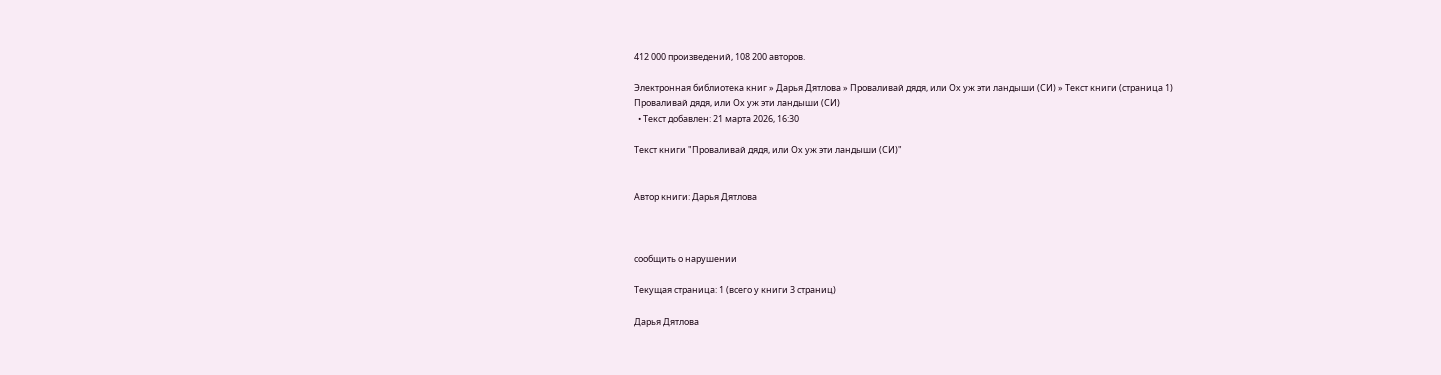412 000 произведений, 108 200 авторов.

Электронная библиотека книг » Дарья Дятлова » Проваливай дядя, или Ох уж эти ландыши (СИ) » Текст книги (страница 1)
Проваливай дядя, или Ох уж эти ландыши (СИ)
  • Текст добавлен: 21 марта 2026, 16:30

Текст книги "Проваливай дядя, или Ох уж эти ландыши (СИ)"


Автор книги: Дарья Дятлова



сообщить о нарушении

Текущая страница: 1 (всего у книги 3 страниц)

Дарья Дятлова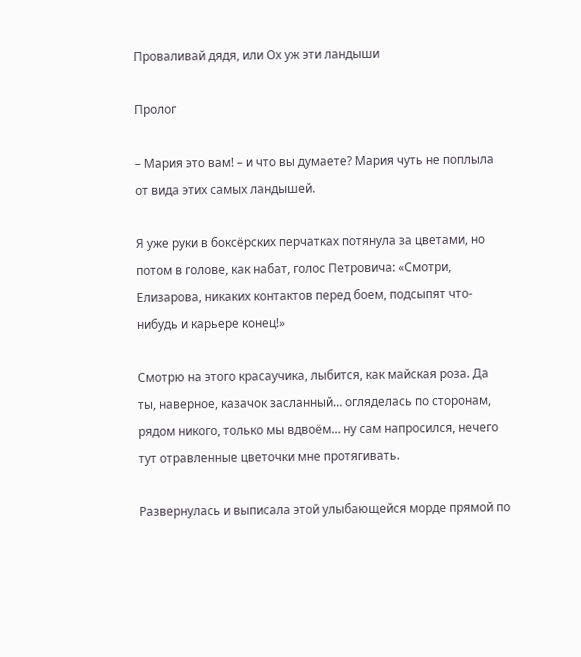Проваливай дядя, или Ох уж эти ландыши

Пролог

– Мария это вам! – и что вы думаете? Мария чуть не поплыла от вида этих самых ландышей.

Я уже руки в боксёрских перчатках потянула за цветами, но потом в голове, как набат, голос Петровича: «Смотри, Елизарова, никаких контактов перед боем, подсыпят что-нибудь и карьере конец!»

Смотрю на этого красаучика, лыбится, как майская роза. Да ты, наверное, казачок засланный… огляделась по сторонам, рядом никого, только мы вдвоём… ну сам напросился, нечего тут отравленные цветочки мне протягивать.

Развернулась и выписала этой улыбающейся морде прямой по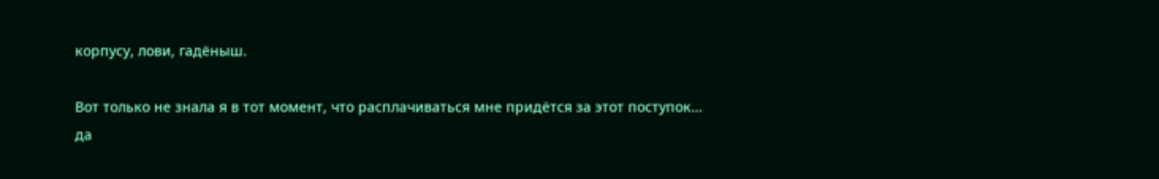корпусу, лови, гадёныш.

Вот только не знала я в тот момент, что расплачиваться мне придётся за этот поступок… да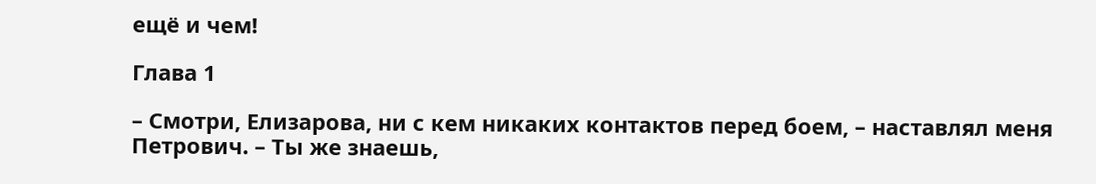ещё и чем!

Глава 1

– Смотри, Елизарова, ни с кем никаких контактов перед боем, – наставлял меня Петрович. – Ты же знаешь,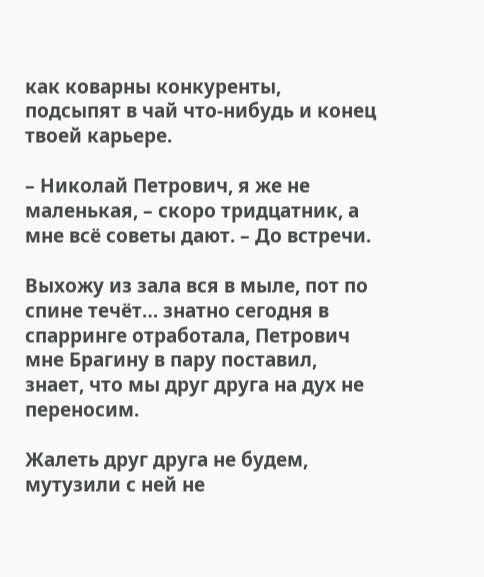как коварны конкуренты, подсыпят в чай что-нибудь и конец твоей карьере.

– Николай Петрович, я же не маленькая, – скоро тридцатник, а мне всё советы дают. – До встречи.

Выхожу из зала вся в мыле, пот по спине течёт… знатно сегодня в спарринге отработала, Петрович мне Брагину в пару поставил, знает, что мы друг друга на дух не переносим.

Жалеть друг друга не будем, мутузили с ней не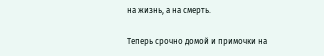на жизнь, а на смерть.

Теперь срочно домой и примочки на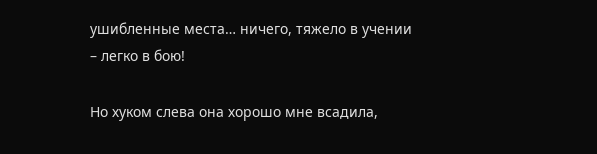ушибленные места… ничего, тяжело в учении – легко в бою!

Но хуком слева она хорошо мне всадила,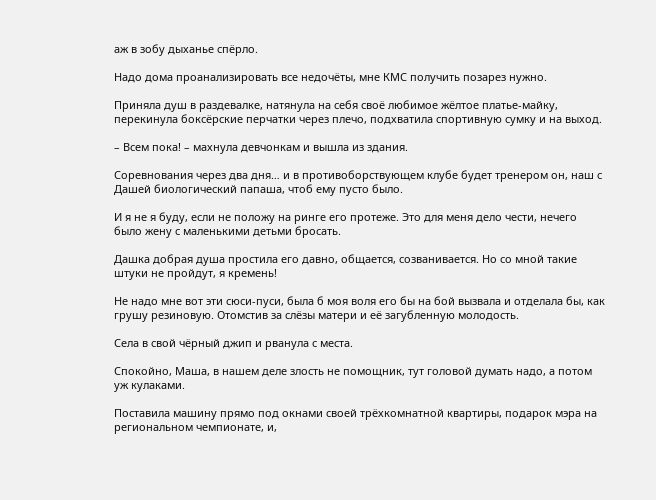аж в зобу дыханье спёрло.

Надо дома проанализировать все недочёты, мне КМС получить позарез нужно.

Приняла душ в раздевалке, натянула на себя своё любимое жёлтое платье-майку, перекинула боксёрские перчатки через плечо, подхватила спортивную сумку и на выход.

– Всем пока! – махнула девчонкам и вышла из здания.

Соревнования через два дня… и в противоборствующем клубе будет тренером он, наш с Дашей биологический папаша, чтоб ему пусто было.

И я не я буду, если не положу на ринге его протеже. Это для меня дело чести, нечего было жену с маленькими детьми бросать.

Дашка добрая душа простила его давно, общается, созванивается. Но со мной такие штуки не пройдут, я кремень!

Не надо мне вот эти сюси-пуси, была б моя воля его бы на бой вызвала и отделала бы, как грушу резиновую. Отомстив за слёзы матери и её загубленную молодость.

Села в свой чёрный джип и рванула с места.

Спокойно, Маша, в нашем деле злость не помощник, тут головой думать надо, а потом уж кулаками.

Поставила машину прямо под окнами своей трёхкомнатной квартиры, подарок мэра на региональном чемпионате, и,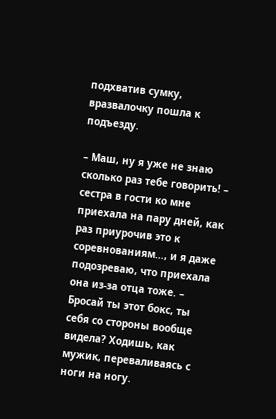подхватив сумку, вразвалочку пошла к подъезду.

– Маш, ну я уже не знаю сколько раз тебе говорить! – сестра в гости ко мне приехала на пару дней, как раз приурочив это к соревнованиям…, и я даже подозреваю, что приехала она из-за отца тоже. – Бросай ты этот бокс, ты себя со стороны вообще видела? Ходишь, как мужик, переваливаясь с ноги на ногу.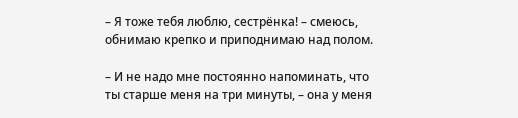– Я тоже тебя люблю, сестрёнка! – смеюсь, обнимаю крепко и приподнимаю над полом.

– И не надо мне постоянно напоминать, что ты старше меня на три минуты, – она у меня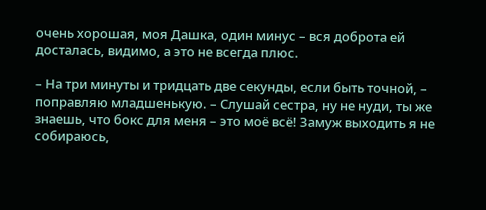очень хорошая, моя Дашка, один минус – вся доброта ей досталась, видимо, а это не всегда плюс.

– На три минуты и тридцать две секунды, если быть точной, – поправляю младшенькую. – Слушай сестра, ну не нуди, ты же знаешь, что бокс для меня – это моё всё! Замуж выходить я не собираюсь,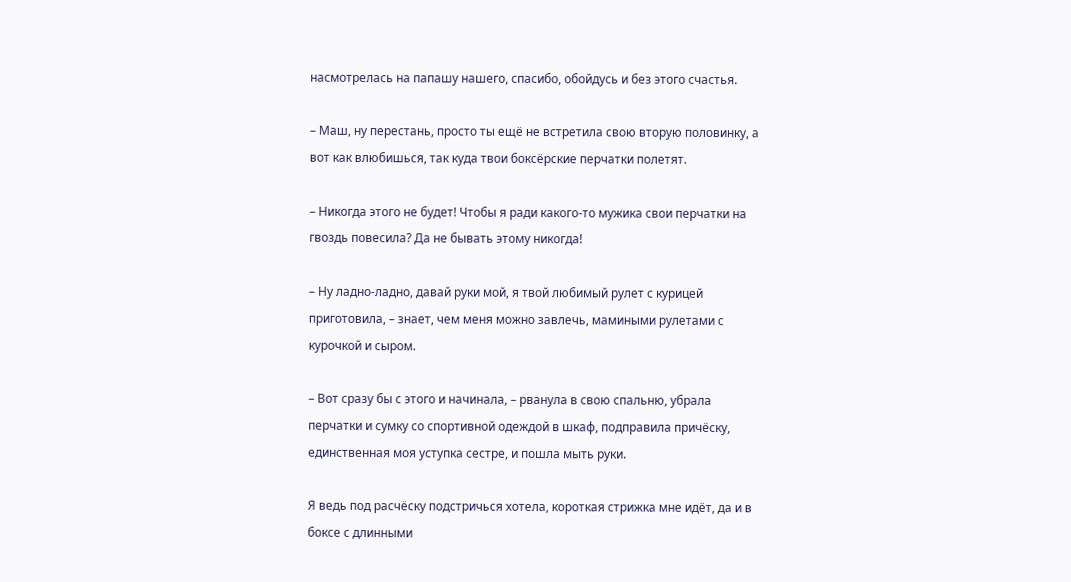насмотрелась на папашу нашего, спасибо, обойдусь и без этого счастья.

– Маш, ну перестань, просто ты ещё не встретила свою вторую половинку, а вот как влюбишься, так куда твои боксёрские перчатки полетят.

– Никогда этого не будет! Чтобы я ради какого-то мужика свои перчатки на гвоздь повесила? Да не бывать этому никогда!

– Ну ладно-ладно, давай руки мой, я твой любимый рулет с курицей приготовила, – знает, чем меня можно завлечь, мамиными рулетами с курочкой и сыром.

– Вот сразу бы с этого и начинала, – рванула в свою спальню, убрала перчатки и сумку со спортивной одеждой в шкаф, подправила причёску, единственная моя уступка сестре, и пошла мыть руки.

Я ведь под расчёску подстричься хотела, короткая стрижка мне идёт, да и в боксе с длинными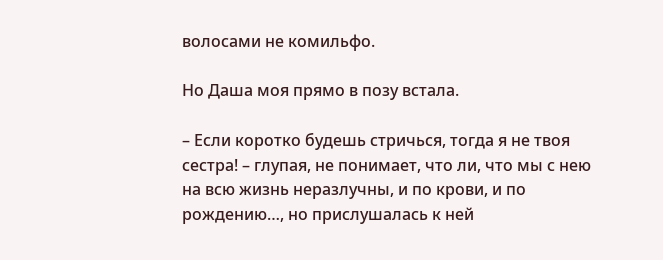волосами не комильфо.

Но Даша моя прямо в позу встала.

– Если коротко будешь стричься, тогда я не твоя сестра! – глупая, не понимает, что ли, что мы с нею на всю жизнь неразлучны, и по крови, и по рождению…, но прислушалась к ней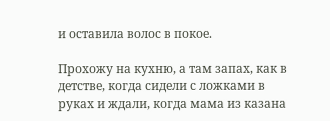и оставила волос в покое.

Прохожу на кухню, а там запах, как в детстве, когда сидели с ложками в руках и ждали, когда мама из казана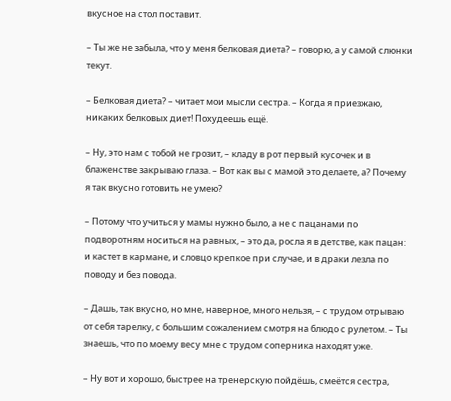вкусное на стол поставит.

– Ты же не забыла, что у меня белковая диета? – говорю, а у самой слюнки текут.

– Белковая диета? – читает мои мысли сестра. – Когда я приезжаю, никаких белковых диет! Похудеешь ещё.

– Ну, это нам с тобой не грозит, – кладу в рот первый кусочек и в блаженстве закрываю глаза. – Вот как вы с мамой это делаете, а? Почему я так вкусно готовить не умею?

– Потому что учиться у мамы нужно было, а не с пацанами по подворотням носиться на равных, – это да, росла я в детстве, как пацан: и кастет в кармане, и словцо крепкое при случае, и в драки лезла по поводу и без повода.

– Дашь, так вкусно, но мне, наверное, много нельзя, – с трудом отрываю от себя тарелку, с большим сожалением смотря на блюдо с рулетом. – Ты знаешь, что по моему весу мне с трудом соперника находят уже.

– Ну вот и хорошо, быстрее на тренерскую пойдёшь, смеётся сестра,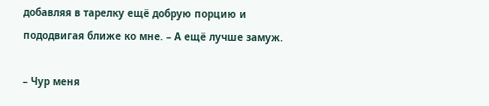добавляя в тарелку ещё добрую порцию и пододвигая ближе ко мне. – А ещё лучше замуж.

– Чур меня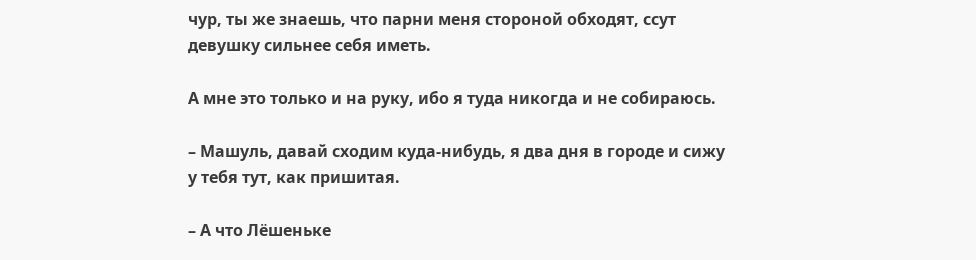чур, ты же знаешь, что парни меня стороной обходят, ссут девушку сильнее себя иметь.

А мне это только и на руку, ибо я туда никогда и не собираюсь.

– Машуль, давай сходим куда-нибудь, я два дня в городе и сижу у тебя тут, как пришитая.

– А что Лёшеньке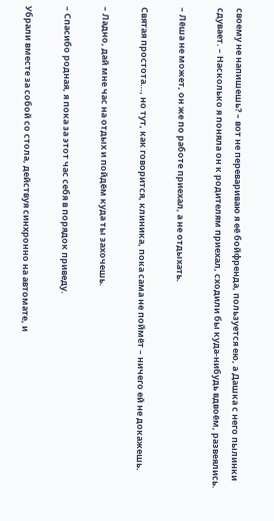своему не напишешь? – вот не перевариваю я её бойфренда, пользуется ею, а Дашка с него пылинки сдувает. – Насколько я поняла он к родителям приехал, сходили бы куда-нибудь вдвоём, развеялись.

– Лёша не может, он же по работе приехал, а не отдыхать.

Святая простота…, но тут, как говорится, клиника, пока сама не поймёт – ничего ей не докажешь.

– Ладно, дай мне час на отдых и пойдём куда ты захочешь.

– Спасибо родная, я пока за этот час себя в порядок приведу.

Убрали вместе за собой со стола, действуя синхронно на автомате, и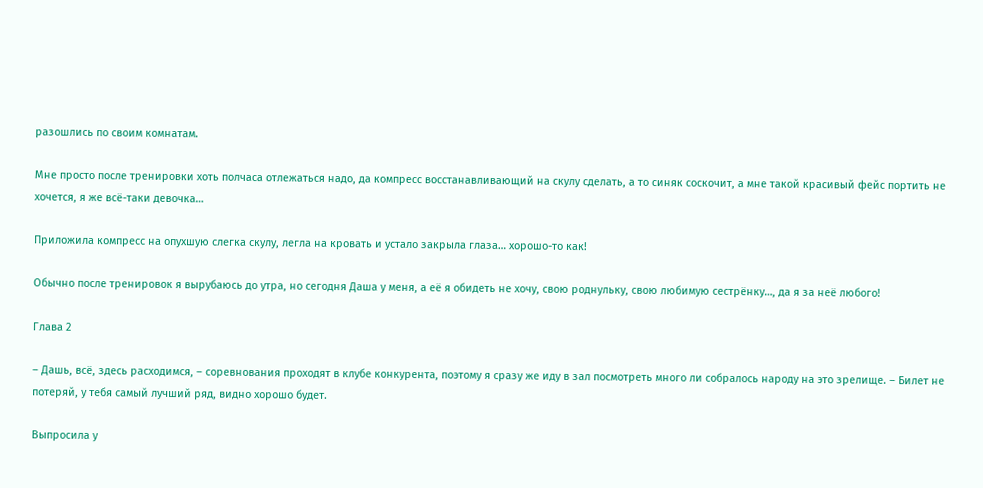разошлись по своим комнатам.

Мне просто после тренировки хоть полчаса отлежаться надо, да компресс восстанавливающий на скулу сделать, а то синяк соскочит, а мне такой красивый фейс портить не хочется, я же всё-таки девочка…

Приложила компресс на опухшую слегка скулу, легла на кровать и устало закрыла глаза… хорошо-то как!

Обычно после тренировок я вырубаюсь до утра, но сегодня Даша у меня, а её я обидеть не хочу, свою роднульку, свою любимую сестрёнку…, да я за неё любого!

Глава 2

– Дашь, всё, здесь расходимся, – соревнования проходят в клубе конкурента, поэтому я сразу же иду в зал посмотреть много ли собралось народу на это зрелище. – Билет не потеряй, у тебя самый лучший ряд, видно хорошо будет.

Выпросила у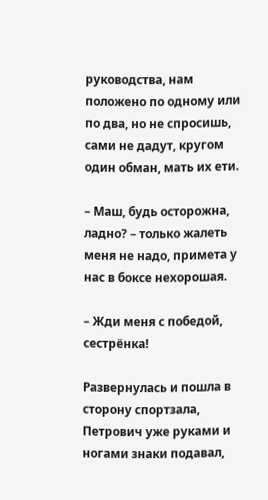руководства, нам положено по одному или по два, но не спросишь, сами не дадут, кругом один обман, мать их ети.

– Маш, будь осторожна, ладно? – только жалеть меня не надо, примета у нас в боксе нехорошая.

– Жди меня с победой, сестрёнка!

Развернулась и пошла в сторону спортзала, Петрович уже руками и ногами знаки подавал,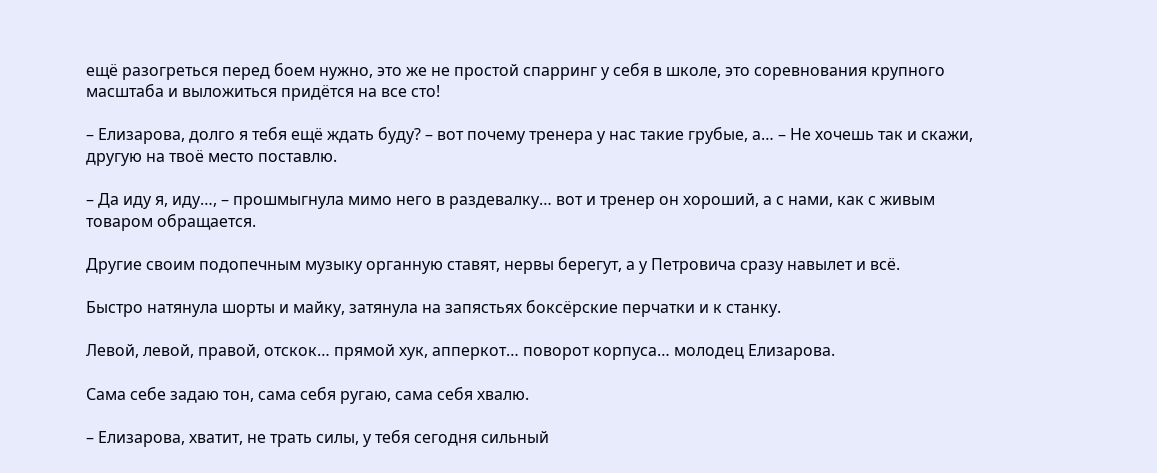ещё разогреться перед боем нужно, это же не простой спарринг у себя в школе, это соревнования крупного масштаба и выложиться придётся на все сто!

– Елизарова, долго я тебя ещё ждать буду? – вот почему тренера у нас такие грубые, а… – Не хочешь так и скажи, другую на твоё место поставлю.

– Да иду я, иду…, – прошмыгнула мимо него в раздевалку… вот и тренер он хороший, а с нами, как с живым товаром обращается.

Другие своим подопечным музыку органную ставят, нервы берегут, а у Петровича сразу навылет и всё.

Быстро натянула шорты и майку, затянула на запястьях боксёрские перчатки и к станку.

Левой, левой, правой, отскок… прямой хук, апперкот… поворот корпуса… молодец Елизарова.

Сама себе задаю тон, сама себя ругаю, сама себя хвалю.

– Елизарова, хватит, не трать силы, у тебя сегодня сильный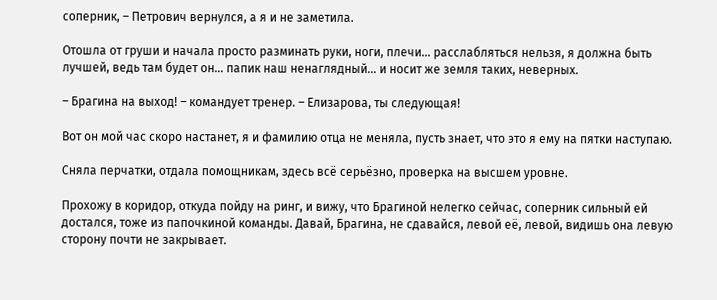соперник, – Петрович вернулся, а я и не заметила.

Отошла от груши и начала просто разминать руки, ноги, плечи… расслабляться нельзя, я должна быть лучшей, ведь там будет он… папик наш ненаглядный… и носит же земля таких, неверных.

– Брагина на выход! – командует тренер. – Елизарова, ты следующая!

Вот он мой час скоро настанет, я и фамилию отца не меняла, пусть знает, что это я ему на пятки наступаю.

Сняла перчатки, отдала помощникам, здесь всё серьёзно, проверка на высшем уровне.

Прохожу в коридор, откуда пойду на ринг, и вижу, что Брагиной нелегко сейчас, соперник сильный ей достался, тоже из папочкиной команды. Давай, Брагина, не сдавайся, левой её, левой, видишь она левую сторону почти не закрывает.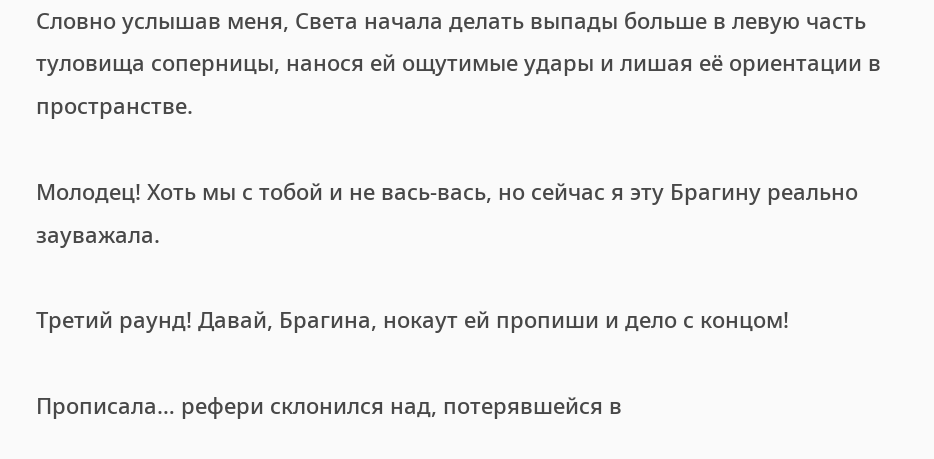Словно услышав меня, Света начала делать выпады больше в левую часть туловища соперницы, нанося ей ощутимые удары и лишая её ориентации в пространстве.

Молодец! Хоть мы с тобой и не вась-вась, но сейчас я эту Брагину реально зауважала.

Третий раунд! Давай, Брагина, нокаут ей пропиши и дело с концом!

Прописала… рефери склонился над, потерявшейся в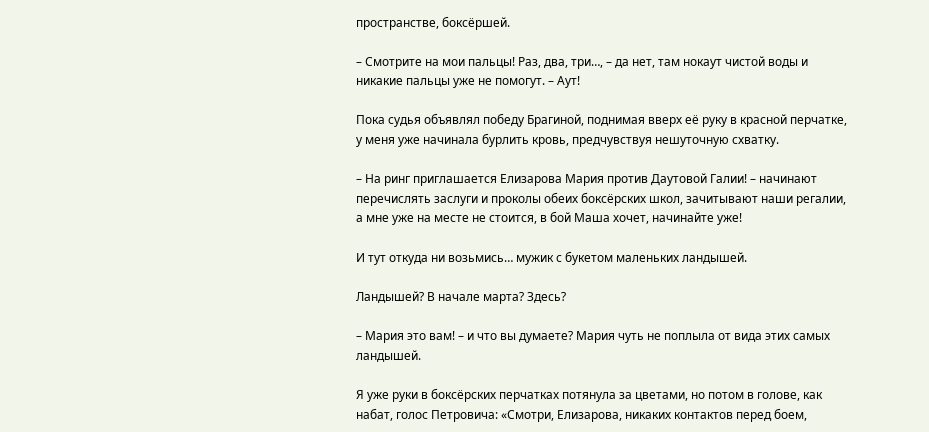пространстве, боксёршей.

– Смотрите на мои пальцы! Раз, два, три…, – да нет, там нокаут чистой воды и никакие пальцы уже не помогут. – Аут!

Пока судья объявлял победу Брагиной, поднимая вверх её руку в красной перчатке, у меня уже начинала бурлить кровь, предчувствуя нешуточную схватку.

– На ринг приглашается Елизарова Мария против Даутовой Галии! – начинают перечислять заслуги и проколы обеих боксёрских школ, зачитывают наши регалии, а мне уже на месте не стоится, в бой Маша хочет, начинайте уже!

И тут откуда ни возьмись… мужик с букетом маленьких ландышей.

Ландышей? В начале марта? Здесь?

– Мария это вам! – и что вы думаете? Мария чуть не поплыла от вида этих самых ландышей.

Я уже руки в боксёрских перчатках потянула за цветами, но потом в голове, как набат, голос Петровича: «Смотри, Елизарова, никаких контактов перед боем,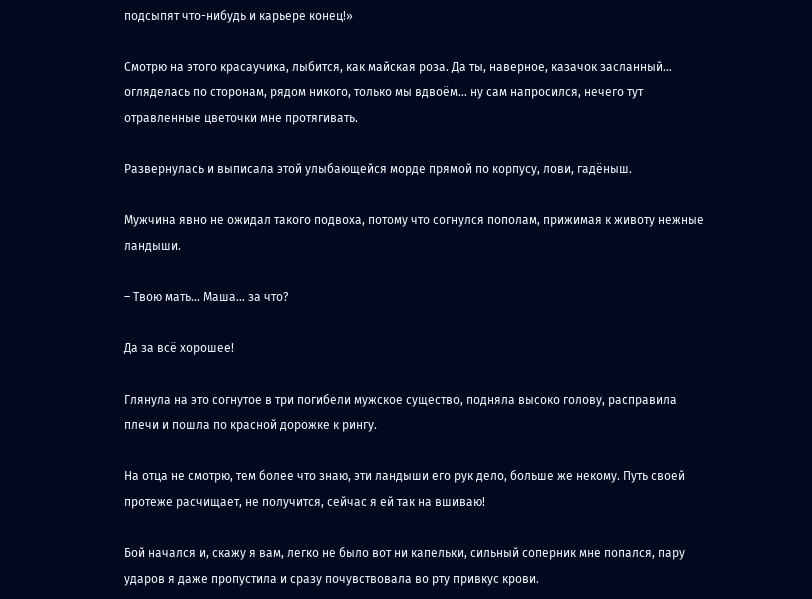подсыпят что-нибудь и карьере конец!»

Смотрю на этого красаучика, лыбится, как майская роза. Да ты, наверное, казачок засланный… огляделась по сторонам, рядом никого, только мы вдвоём… ну сам напросился, нечего тут отравленные цветочки мне протягивать.

Развернулась и выписала этой улыбающейся морде прямой по корпусу, лови, гадёныш.

Мужчина явно не ожидал такого подвоха, потому что согнулся пополам, прижимая к животу нежные ландыши.

– Твою мать… Маша… за что?

Да за всё хорошее!

Глянула на это согнутое в три погибели мужское существо, подняла высоко голову, расправила плечи и пошла по красной дорожке к рингу.

На отца не смотрю, тем более что знаю, эти ландыши его рук дело, больше же некому. Путь своей протеже расчищает, не получится, сейчас я ей так на вшиваю!

Бой начался и, скажу я вам, легко не было вот ни капельки, сильный соперник мне попался, пару ударов я даже пропустила и сразу почувствовала во рту привкус крови.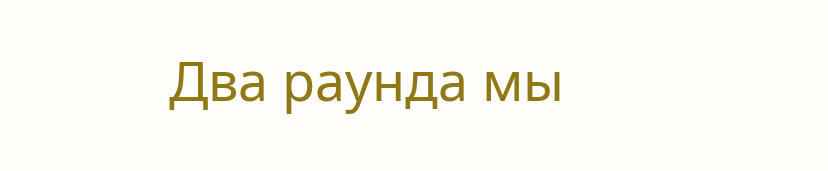Два раунда мы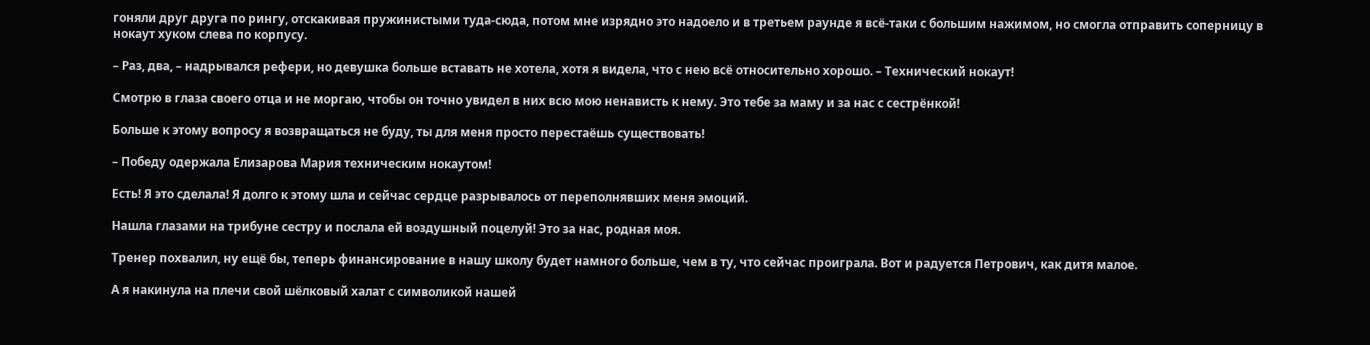гоняли друг друга по рингу, отскакивая пружинистыми туда-сюда, потом мне изрядно это надоело и в третьем раунде я всё-таки с большим нажимом, но смогла отправить соперницу в нокаут хуком слева по корпусу.

– Раз, два, – надрывался рефери, но девушка больше вставать не хотела, хотя я видела, что с нею всё относительно хорошо. – Технический нокаут!

Смотрю в глаза своего отца и не моргаю, чтобы он точно увидел в них всю мою ненависть к нему. Это тебе за маму и за нас с сестрёнкой!

Больше к этому вопросу я возвращаться не буду, ты для меня просто перестаёшь существовать!

– Победу одержала Елизарова Мария техническим нокаутом!

Есть! Я это сделала! Я долго к этому шла и сейчас сердце разрывалось от переполнявших меня эмоций.

Нашла глазами на трибуне сестру и послала ей воздушный поцелуй! Это за нас, родная моя.

Тренер похвалил, ну ещё бы, теперь финансирование в нашу школу будет намного больше, чем в ту, что сейчас проиграла. Вот и радуется Петрович, как дитя малое.

А я накинула на плечи свой шёлковый халат с символикой нашей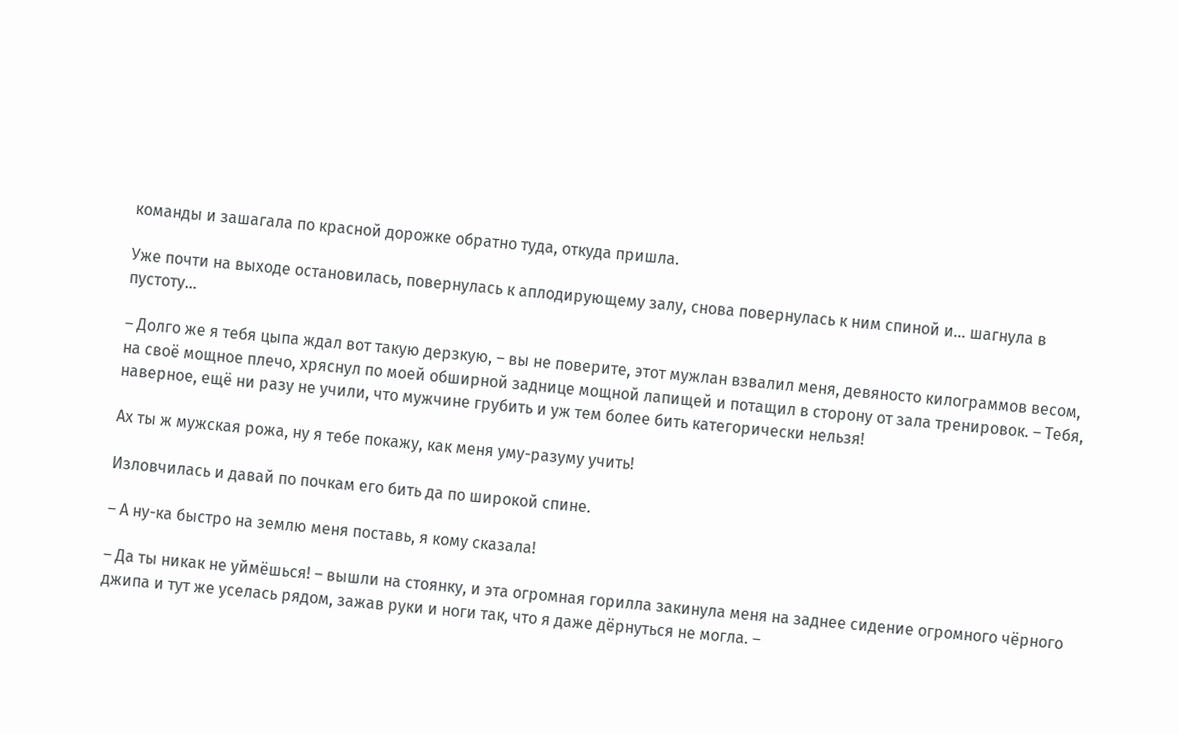команды и зашагала по красной дорожке обратно туда, откуда пришла.

Уже почти на выходе остановилась, повернулась к аплодирующему залу, снова повернулась к ним спиной и… шагнула в пустоту…

– Долго же я тебя цыпа ждал вот такую дерзкую, – вы не поверите, этот мужлан взвалил меня, девяносто килограммов весом, на своё мощное плечо, хряснул по моей обширной заднице мощной лапищей и потащил в сторону от зала тренировок. – Тебя, наверное, ещё ни разу не учили, что мужчине грубить и уж тем более бить категорически нельзя!

Ах ты ж мужская рожа, ну я тебе покажу, как меня уму-разуму учить!

Изловчилась и давай по почкам его бить да по широкой спине.

– А ну-ка быстро на землю меня поставь, я кому сказала!

– Да ты никак не уймёшься! – вышли на стоянку, и эта огромная горилла закинула меня на заднее сидение огромного чёрного джипа и тут же уселась рядом, зажав руки и ноги так, что я даже дёрнуться не могла. –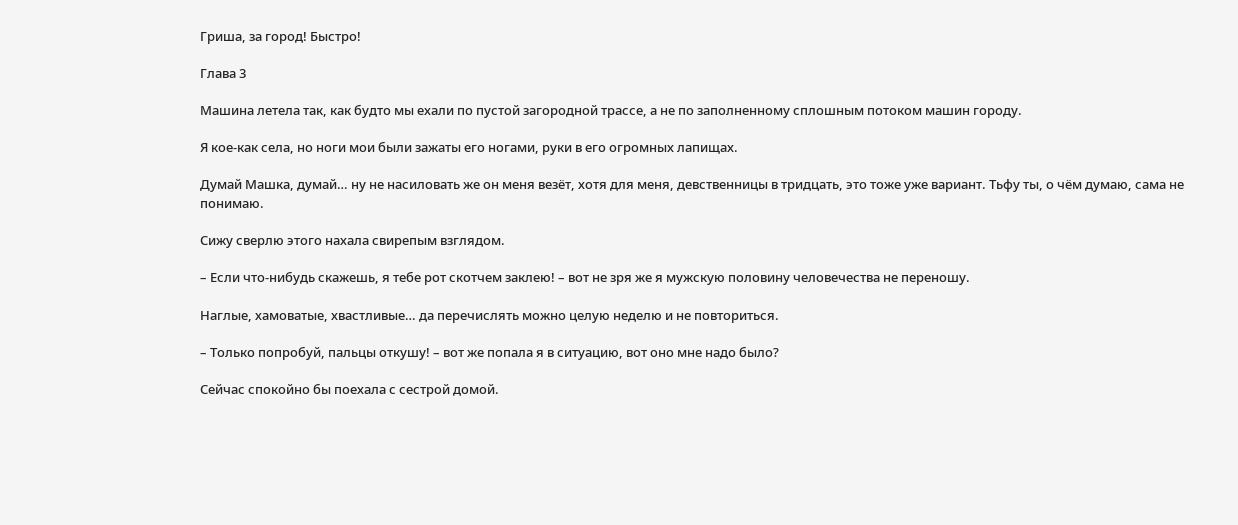Гриша, за город! Быстро!

Глава 3

Машина летела так, как будто мы ехали по пустой загородной трассе, а не по заполненному сплошным потоком машин городу.

Я кое-как села, но ноги мои были зажаты его ногами, руки в его огромных лапищах.

Думай Машка, думай… ну не насиловать же он меня везёт, хотя для меня, девственницы в тридцать, это тоже уже вариант. Тьфу ты, о чём думаю, сама не понимаю.

Сижу сверлю этого нахала свирепым взглядом.

– Если что-нибудь скажешь, я тебе рот скотчем заклею! – вот не зря же я мужскую половину человечества не переношу.

Наглые, хамоватые, хвастливые… да перечислять можно целую неделю и не повториться.

– Только попробуй, пальцы откушу! – вот же попала я в ситуацию, вот оно мне надо было?

Сейчас спокойно бы поехала с сестрой домой.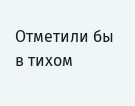Отметили бы в тихом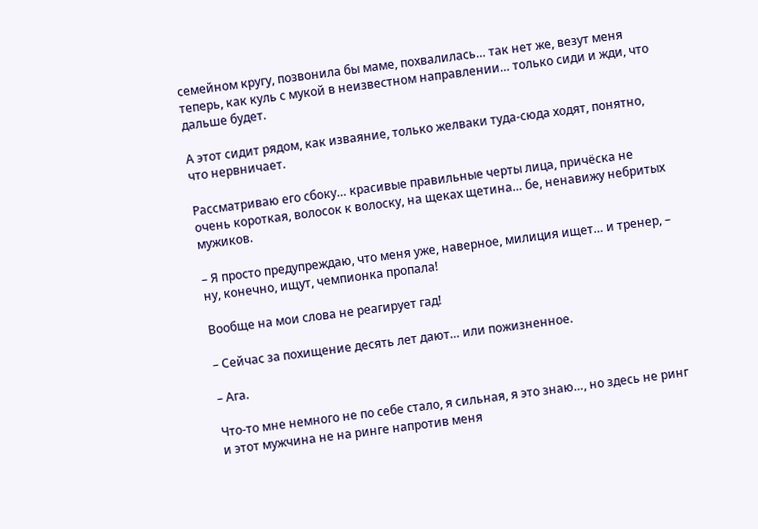семейном кругу, позвонила бы маме, похвалилась… так нет же, везут меня теперь, как куль с мукой в неизвестном направлении… только сиди и жди, что дальше будет.

А этот сидит рядом, как изваяние, только желваки туда-сюда ходят, понятно, что нервничает.

Рассматриваю его сбоку… красивые правильные черты лица, причёска не очень короткая, волосок к волоску, на щеках щетина… бе, ненавижу небритых мужиков.

– Я просто предупреждаю, что меня уже, наверное, милиция ищет… и тренер, – ну, конечно, ищут, чемпионка пропала!

Вообще на мои слова не реагирует гад!

– Сейчас за похищение десять лет дают… или пожизненное.

– Ага.

Что-то мне немного не по себе стало, я сильная, я это знаю…, но здесь не ринг и этот мужчина не на ринге напротив меня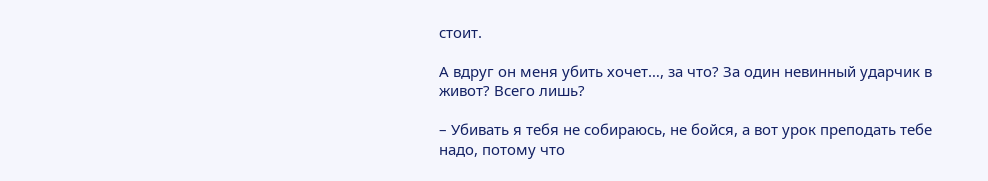стоит.

А вдруг он меня убить хочет…, за что? За один невинный ударчик в живот? Всего лишь?

– Убивать я тебя не собираюсь, не бойся, а вот урок преподать тебе надо, потому что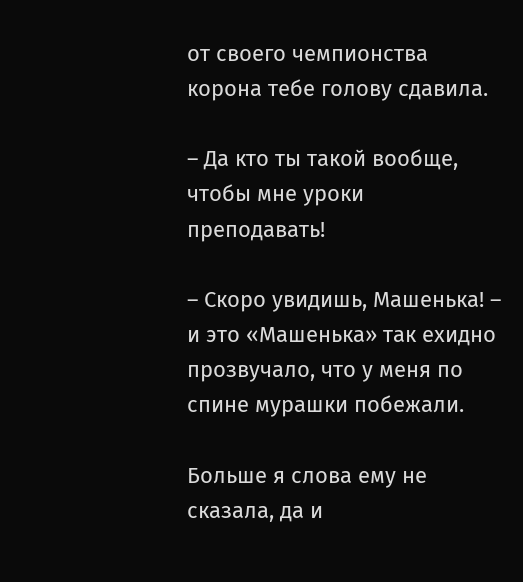от своего чемпионства корона тебе голову сдавила.

– Да кто ты такой вообще, чтобы мне уроки преподавать!

– Скоро увидишь, Машенька! – и это «Машенька» так ехидно прозвучало, что у меня по спине мурашки побежали.

Больше я слова ему не сказала, да и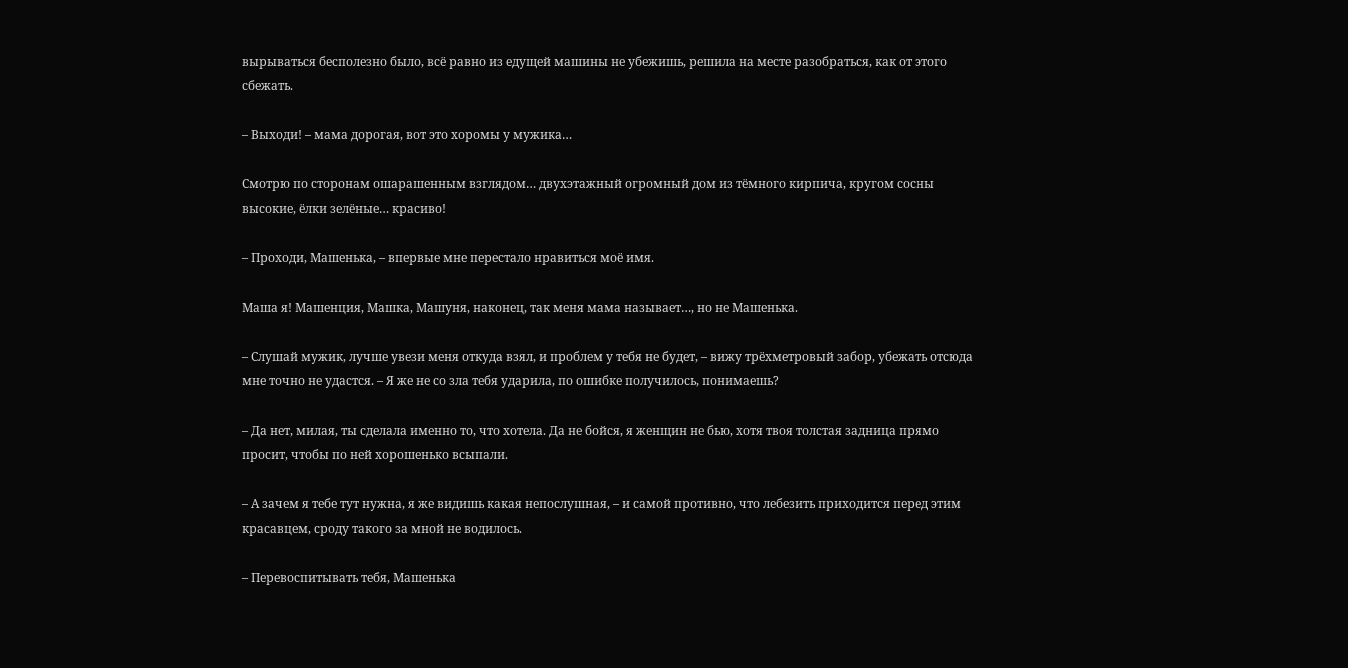вырываться бесполезно было, всё равно из едущей машины не убежишь, решила на месте разобраться, как от этого сбежать.

– Выходи! – мама дорогая, вот это хоромы у мужика…

Смотрю по сторонам ошарашенным взглядом… двухэтажный огромный дом из тёмного кирпича, кругом сосны высокие, ёлки зелёные… красиво!

– Проходи, Машенька, – впервые мне перестало нравиться моё имя.

Маша я! Машенция, Машка, Машуня, наконец, так меня мама называет…, но не Машенька.

– Слушай мужик, лучше увези меня откуда взял, и проблем у тебя не будет, – вижу трёхметровый забор, убежать отсюда мне точно не удастся. – Я же не со зла тебя ударила, по ошибке получилось, понимаешь?

– Да нет, милая, ты сделала именно то, что хотела. Да не бойся, я женщин не бью, хотя твоя толстая задница прямо просит, чтобы по ней хорошенько всыпали.

– А зачем я тебе тут нужна, я же видишь какая непослушная, – и самой противно, что лебезить приходится перед этим красавцем, сроду такого за мной не водилось.

– Перевоспитывать тебя, Машенька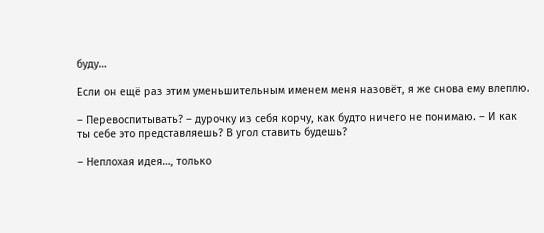буду…

Если он ещё раз этим уменьшительным именем меня назовёт, я же снова ему влеплю.

– Перевоспитывать? – дурочку из себя корчу, как будто ничего не понимаю. – И как ты себе это представляешь? В угол ставить будешь?

– Неплохая идея…, только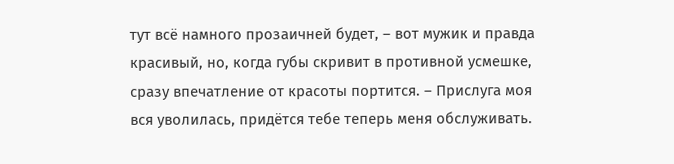тут всё намного прозаичней будет, – вот мужик и правда красивый, но, когда губы скривит в противной усмешке, сразу впечатление от красоты портится. – Прислуга моя вся уволилась, придётся тебе теперь меня обслуживать.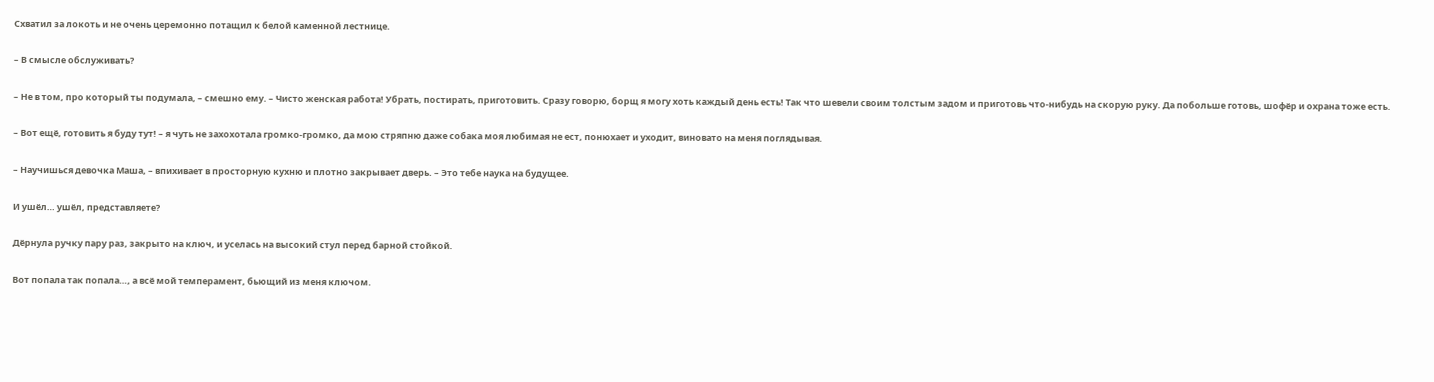Схватил за локоть и не очень церемонно потащил к белой каменной лестнице.

– В смысле обслуживать?

– Не в том, про который ты подумала, – смешно ему. – Чисто женская работа! Убрать, постирать, приготовить. Сразу говорю, борщ я могу хоть каждый день есть! Так что шевели своим толстым задом и приготовь что-нибудь на скорую руку. Да побольше готовь, шофёр и охрана тоже есть.

– Вот ещё, готовить я буду тут! – я чуть не захохотала громко-громко, да мою стряпню даже собака моя любимая не ест, понюхает и уходит, виновато на меня поглядывая.

– Научишься девочка Маша, – впихивает в просторную кухню и плотно закрывает дверь. – Это тебе наука на будущее.

И ушёл… ушёл, представляете?

Дёрнула ручку пару раз, закрыто на ключ, и уселась на высокий стул перед барной стойкой.

Вот попала так попала…, а всё мой темперамент, бьющий из меня ключом.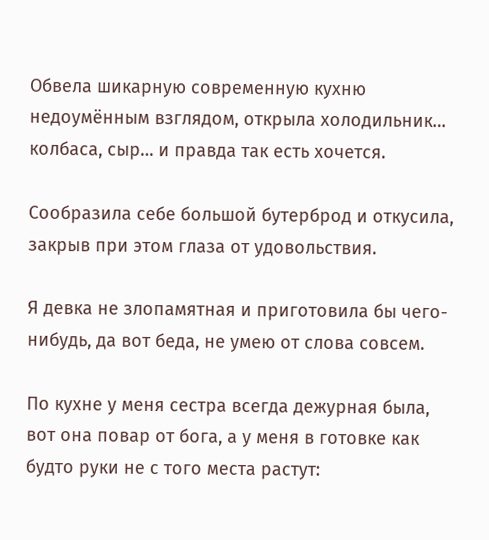Обвела шикарную современную кухню недоумённым взглядом, открыла холодильник… колбаса, сыр… и правда так есть хочется.

Сообразила себе большой бутерброд и откусила, закрыв при этом глаза от удовольствия.

Я девка не злопамятная и приготовила бы чего-нибудь, да вот беда, не умею от слова совсем.

По кухне у меня сестра всегда дежурная была, вот она повар от бога, а у меня в готовке как будто руки не с того места растут: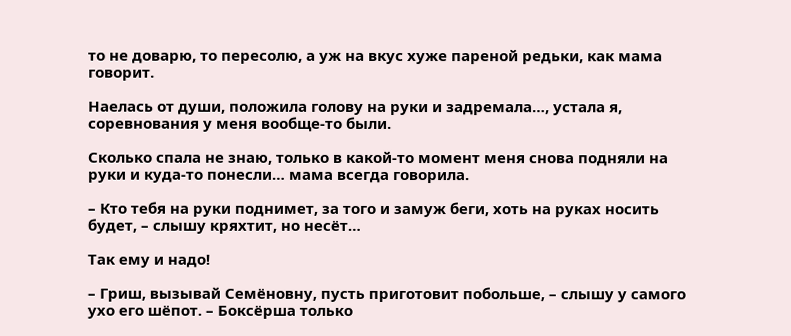то не доварю, то пересолю, а уж на вкус хуже пареной редьки, как мама говорит.

Наелась от души, положила голову на руки и задремала…, устала я, соревнования у меня вообще-то были.

Сколько спала не знаю, только в какой-то момент меня снова подняли на руки и куда-то понесли… мама всегда говорила.

– Кто тебя на руки поднимет, за того и замуж беги, хоть на руках носить будет, – слышу кряхтит, но несёт…

Так ему и надо!

– Гриш, вызывай Семёновну, пусть приготовит побольше, – слышу у самого ухо его шёпот. – Боксёрша только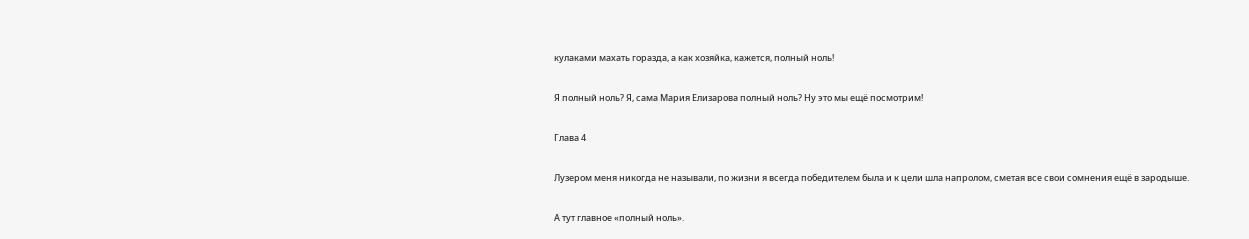кулаками махать горазда, а как хозяйка, кажется, полный ноль!

Я полный ноль? Я, сама Мария Елизарова полный ноль? Ну это мы ещё посмотрим!

Глава 4

Лузером меня никогда не называли, по жизни я всегда победителем была и к цели шла напролом, сметая все свои сомнения ещё в зародыше.

А тут главное «полный ноль».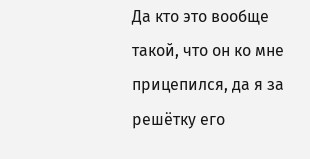Да кто это вообще такой, что он ко мне прицепился, да я за решётку его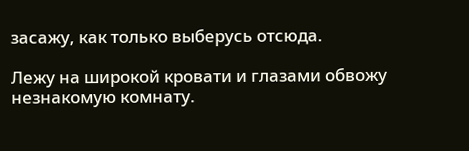засажу, как только выберусь отсюда.

Лежу на широкой кровати и глазами обвожу незнакомую комнату.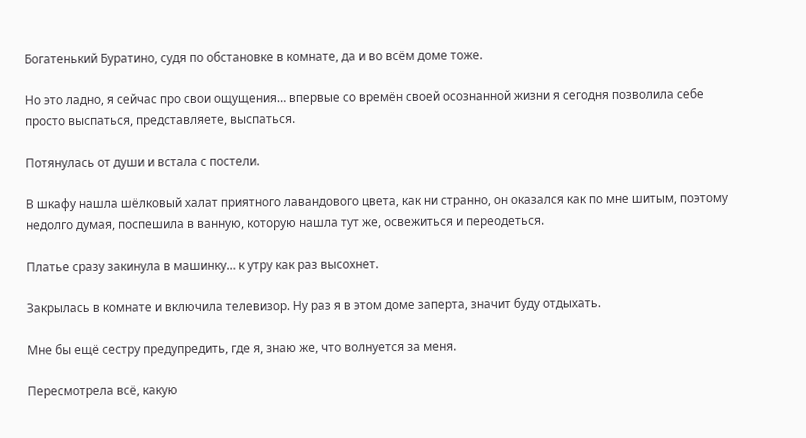Богатенький Буратино, судя по обстановке в комнате, да и во всём доме тоже.

Но это ладно, я сейчас про свои ощущения… впервые со времён своей осознанной жизни я сегодня позволила себе просто выспаться, представляете, выспаться.

Потянулась от души и встала с постели.

В шкафу нашла шёлковый халат приятного лавандового цвета, как ни странно, он оказался как по мне шитым, поэтому недолго думая, поспешила в ванную, которую нашла тут же, освежиться и переодеться.

Платье сразу закинула в машинку… к утру как раз высохнет.

Закрылась в комнате и включила телевизор. Ну раз я в этом доме заперта, значит буду отдыхать.

Мне бы ещё сестру предупредить, где я, знаю же, что волнуется за меня.

Пересмотрела всё, какую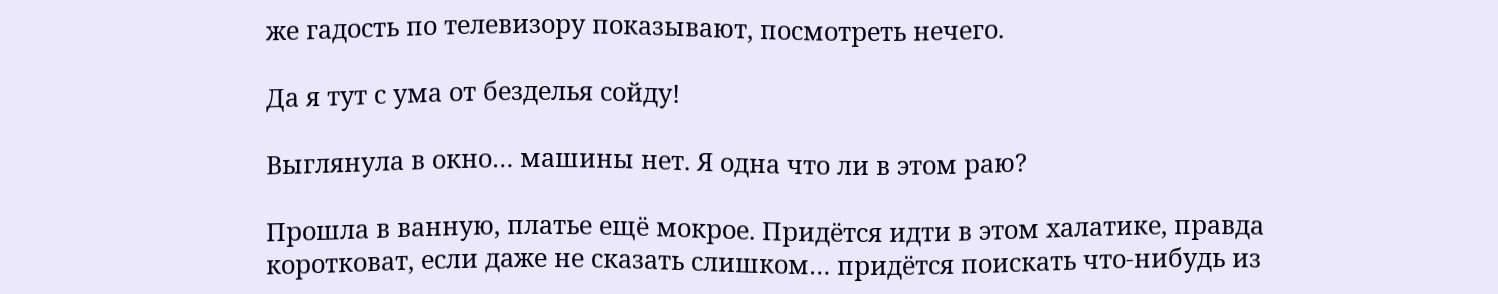же гадость по телевизору показывают, посмотреть нечего.

Да я тут с ума от безделья сойду!

Выглянула в окно… машины нет. Я одна что ли в этом раю?

Прошла в ванную, платье ещё мокрое. Придётся идти в этом халатике, правда коротковат, если даже не сказать слишком… придётся поискать что-нибудь из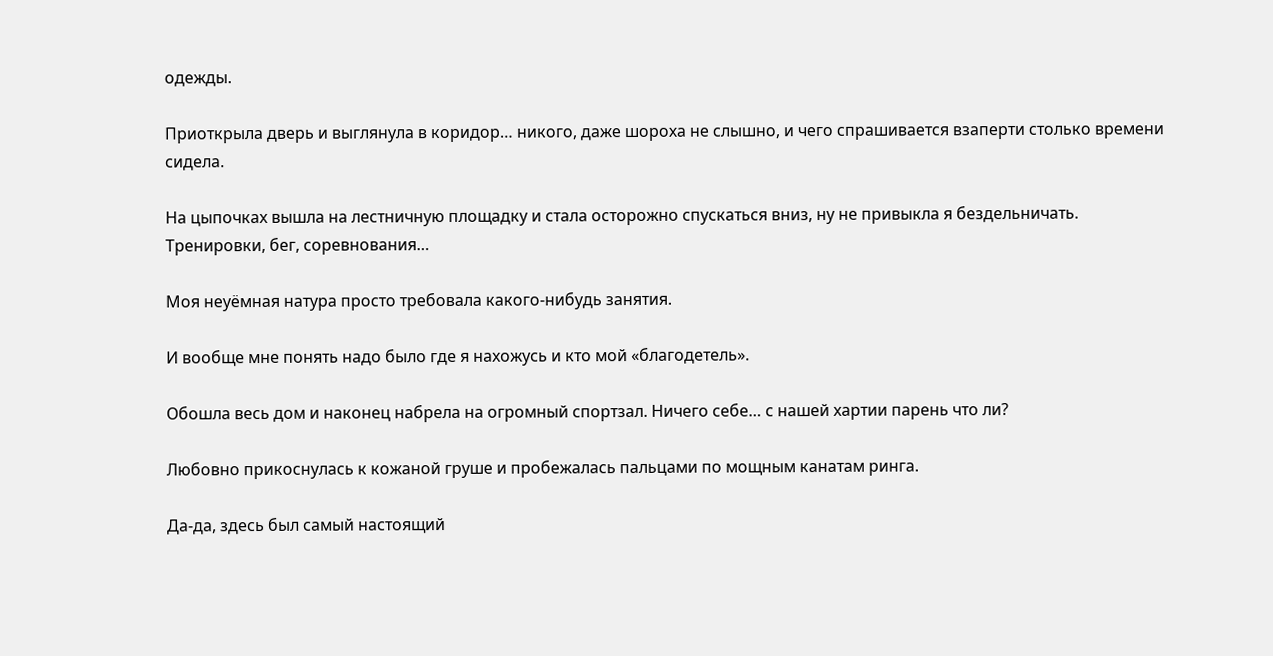одежды.

Приоткрыла дверь и выглянула в коридор… никого, даже шороха не слышно, и чего спрашивается взаперти столько времени сидела.

На цыпочках вышла на лестничную площадку и стала осторожно спускаться вниз, ну не привыкла я бездельничать. Тренировки, бег, соревнования…

Моя неуёмная натура просто требовала какого-нибудь занятия.

И вообще мне понять надо было где я нахожусь и кто мой «благодетель».

Обошла весь дом и наконец набрела на огромный спортзал. Ничего себе… с нашей хартии парень что ли?

Любовно прикоснулась к кожаной груше и пробежалась пальцами по мощным канатам ринга.

Да-да, здесь был самый настоящий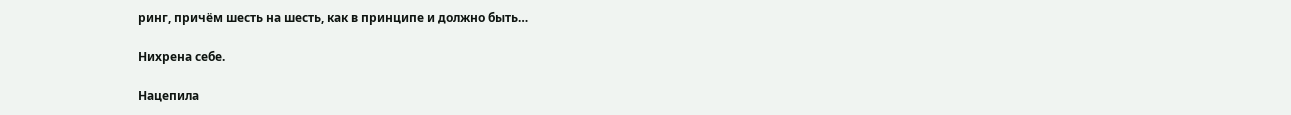ринг, причём шесть на шесть, как в принципе и должно быть…

Нихрена себе.

Нацепила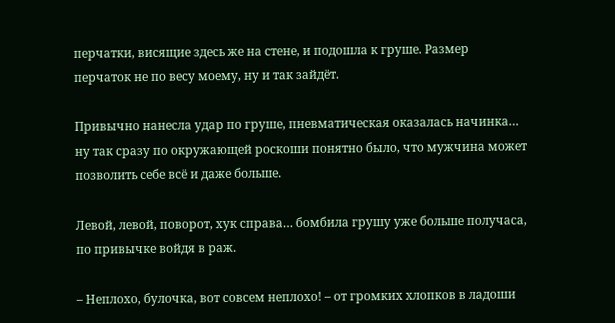перчатки, висящие здесь же на стене, и подошла к груше. Размер перчаток не по весу моему, ну и так зайдёт.

Привычно нанесла удар по груше, пневматическая оказалась начинка… ну так сразу по окружающей роскоши понятно было, что мужчина может позволить себе всё и даже больше.

Левой, левой, поворот, хук справа… бомбила грушу уже больше получаса, по привычке войдя в раж.

– Неплохо, булочка, вот совсем неплохо! – от громких хлопков в ладоши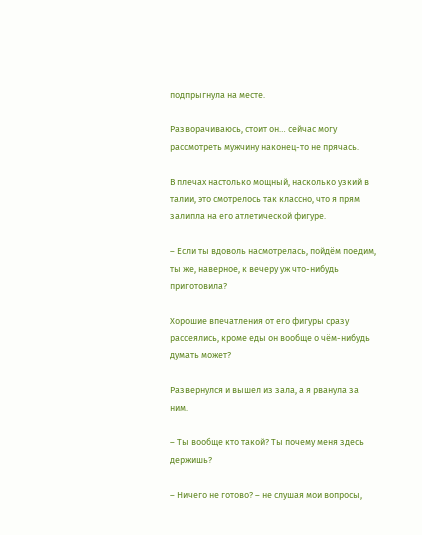подпрыгнула на месте.

Разворачиваюсь, стоит он… сейчас могу рассмотреть мужчину наконец-то не прячась.

В плечах настолько мощный, насколько узкий в талии, это смотрелось так классно, что я прям залипла на его атлетической фигуре.

– Если ты вдоволь насмотрелась, пойдём поедим, ты же, наверное, к вечеру уж что-нибудь приготовила?

Хорошие впечатления от его фигуры сразу рассеялись, кроме еды он вообще о чём-нибудь думать может?

Развернулся и вышел из зала, а я рванула за ним.

– Ты вообще кто такой? Ты почему меня здесь держишь?

– Ничего не готово? – не слушая мои вопросы,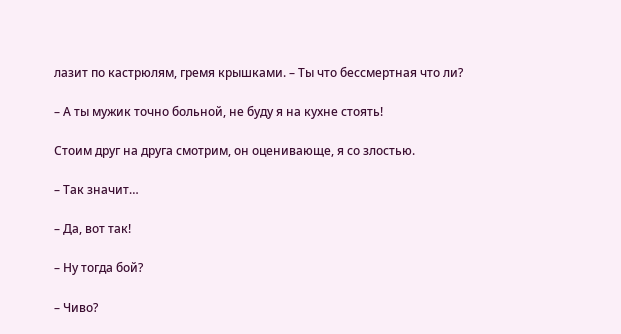лазит по кастрюлям, гремя крышками. – Ты что бессмертная что ли?

– А ты мужик точно больной, не буду я на кухне стоять!

Стоим друг на друга смотрим, он оценивающе, я со злостью.

– Так значит…

– Да, вот так!

– Ну тогда бой?

– Чиво?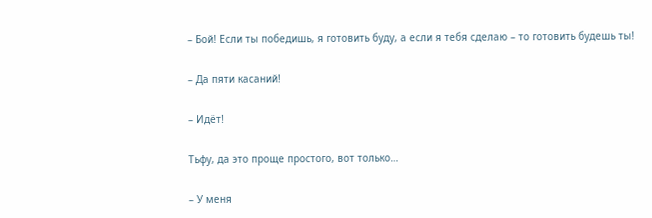– Бой! Если ты победишь, я готовить буду, а если я тебя сделаю – то готовить будешь ты!

– Да пяти касаний!

– Идёт!

Тьфу, да это проще простого, вот только…

– У меня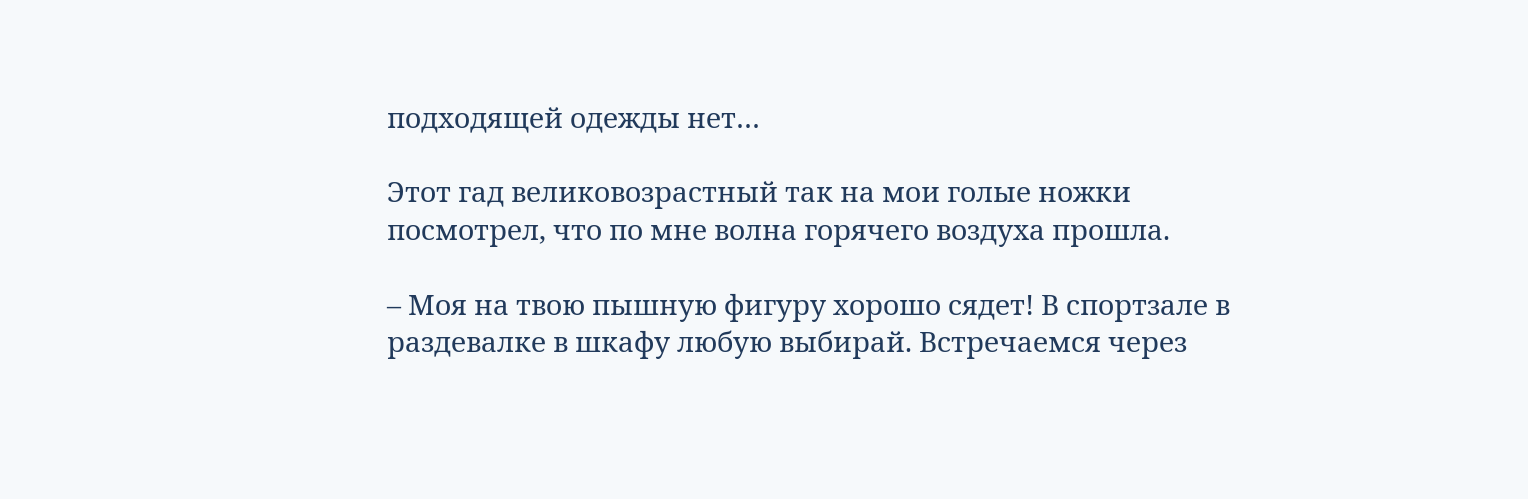подходящей одежды нет…

Этот гад великовозрастный так на мои голые ножки посмотрел, что по мне волна горячего воздуха прошла.

– Моя на твою пышную фигуру хорошо сядет! В спортзале в раздевалке в шкафу любую выбирай. Встречаемся через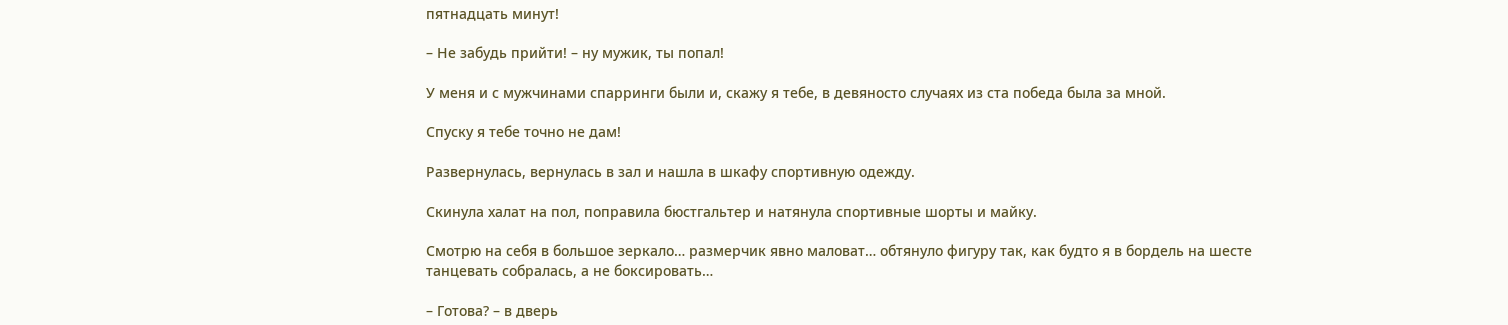пятнадцать минут!

– Не забудь прийти! – ну мужик, ты попал!

У меня и с мужчинами спарринги были и, скажу я тебе, в девяносто случаях из ста победа была за мной.

Спуску я тебе точно не дам!

Развернулась, вернулась в зал и нашла в шкафу спортивную одежду.

Скинула халат на пол, поправила бюстгальтер и натянула спортивные шорты и майку.

Смотрю на себя в большое зеркало… размерчик явно маловат… обтянуло фигуру так, как будто я в бордель на шесте танцевать собралась, а не боксировать…

– Готова? – в дверь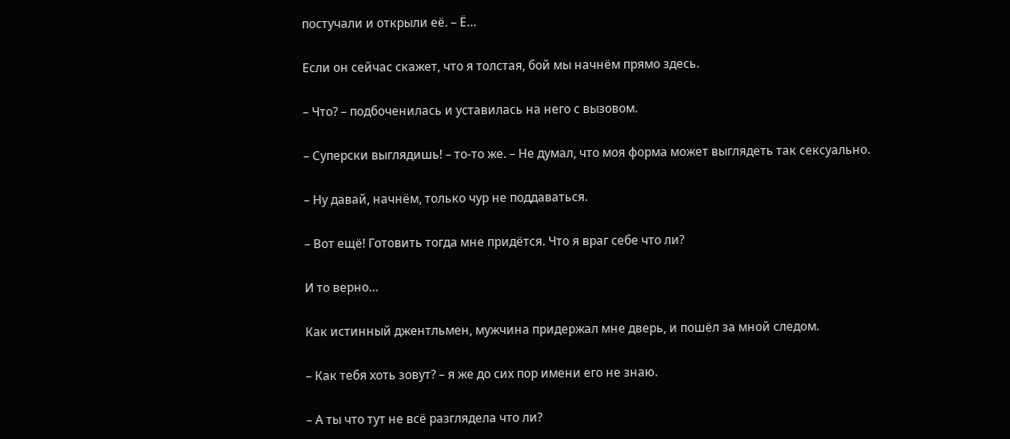постучали и открыли её. – Ё…

Если он сейчас скажет, что я толстая, бой мы начнём прямо здесь.

– Что? – подбоченилась и уставилась на него с вызовом.

– Суперски выглядишь! – то-то же. – Не думал, что моя форма может выглядеть так сексуально.

– Ну давай, начнём, только чур не поддаваться.

– Вот ещё! Готовить тогда мне придётся. Что я враг себе что ли?

И то верно…

Как истинный джентльмен, мужчина придержал мне дверь, и пошёл за мной следом.

– Как тебя хоть зовут? – я же до сих пор имени его не знаю.

– А ты что тут не всё разглядела что ли?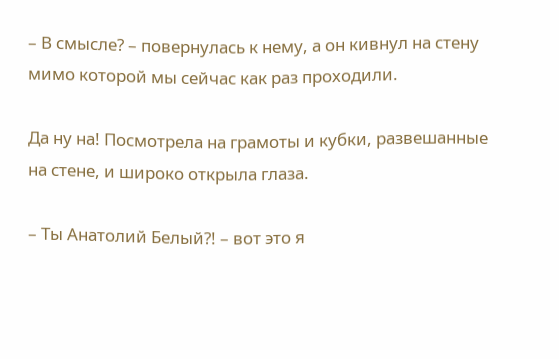– В смысле? – повернулась к нему, а он кивнул на стену мимо которой мы сейчас как раз проходили.

Да ну на! Посмотрела на грамоты и кубки, развешанные на стене, и широко открыла глаза.

– Ты Анатолий Белый?! – вот это я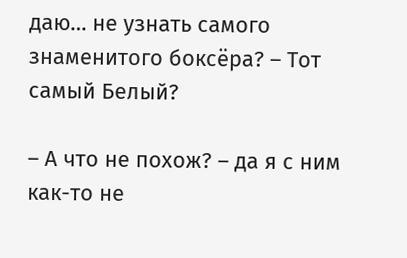даю… не узнать самого знаменитого боксёра? – Тот самый Белый?

– А что не похож? – да я с ним как-то не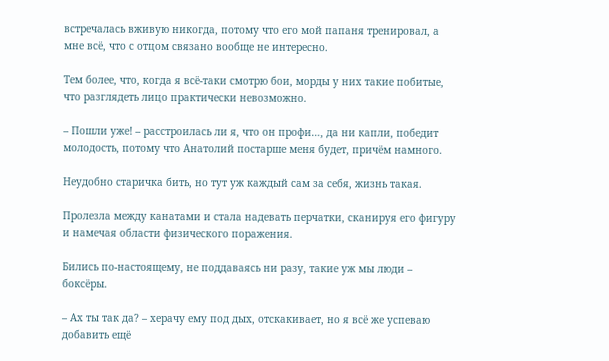встречалась вживую никогда, потому что его мой папаня тренировал, а мне всё, что с отцом связано вообще не интересно.

Тем более, что, когда я всё-таки смотрю бои, морды у них такие побитые, что разглядеть лицо практически невозможно.

– Пошли уже! – расстроилась ли я, что он профи…, да ни капли, победит молодость, потому что Анатолий постарше меня будет, причём намного.

Неудобно старичка бить, но тут уж каждый сам за себя, жизнь такая.

Пролезла между канатами и стала надевать перчатки, сканируя его фигуру и намечая области физического поражения.

Бились по-настоящему, не поддаваясь ни разу, такие уж мы люди – боксёры.

– Ах ты так да? – херачу ему под дых, отскакивает, но я всё же успеваю добавить ещё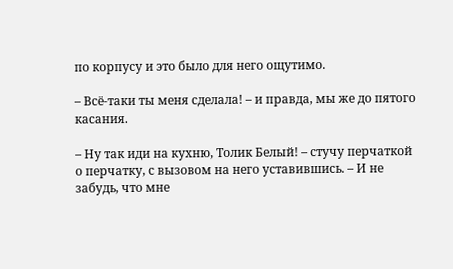по корпусу и это было для него ощутимо.

– Всё-таки ты меня сделала! – и правда, мы же до пятого касания.

– Ну так иди на кухню, Толик Белый! – стучу перчаткой о перчатку, с вызовом на него уставившись. – И не забудь, что мне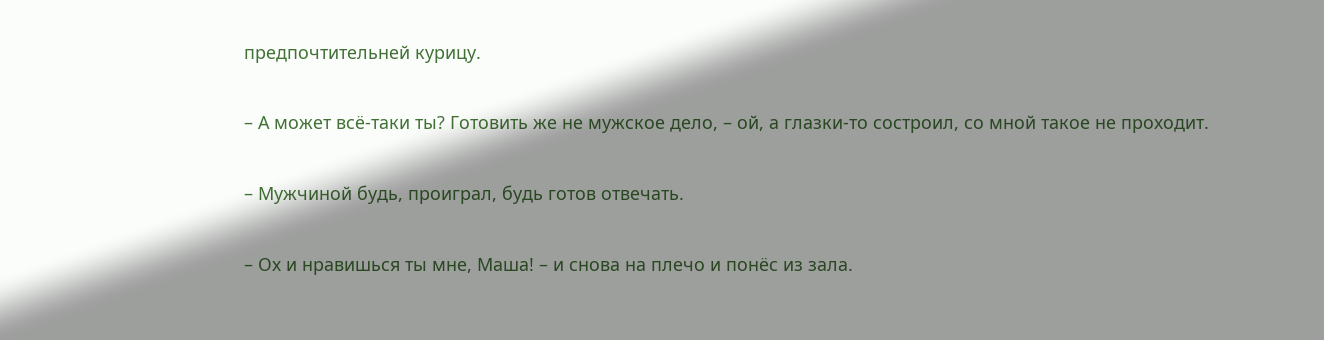предпочтительней курицу.

– А может всё-таки ты? Готовить же не мужское дело, – ой, а глазки-то состроил, со мной такое не проходит.

– Мужчиной будь, проиграл, будь готов отвечать.

– Ох и нравишься ты мне, Маша! – и снова на плечо и понёс из зала.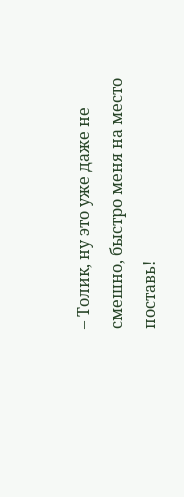– Толик, ну это уже даже не смешно, быстро меня на место поставь!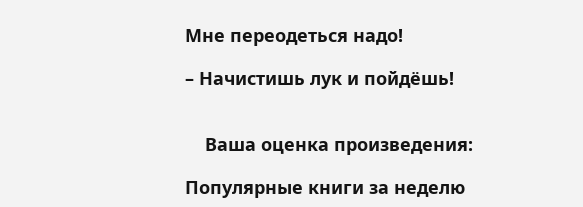Мне переодеться надо!

– Начистишь лук и пойдёшь!


    Ваша оценка произведения:

Популярные книги за неделю